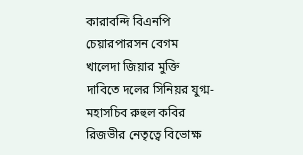কারাবন্দি বিএনপি চেয়ারপারসন বেগম খালেদা জিয়ার মুক্তি দাবিতে দলের সিনিয়র যুগ্ম-মহাসচিব রুহুল কবির রিজভীর নেতৃত্বে বিভোক্ষ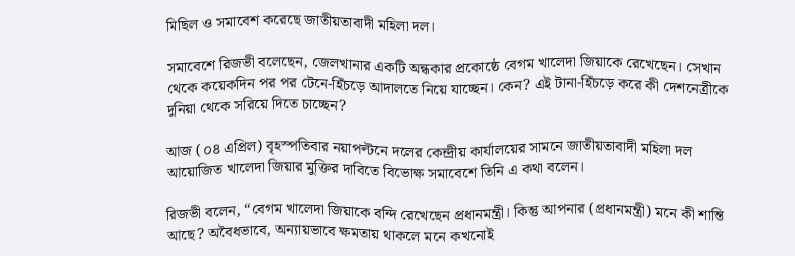মিছিল ও সমাবেশ করেছে জাতীয়তাবাদী মহিলা দল।

সমাবেশে রিজভী বলেছেন, জেলখানার একটি অন্ধকার প্রকোষ্ঠে বেগম খালেদা জিয়াকে রেখেছেন। সেখান থেকে কয়েকদিন পর পর টেনে-হিঁচড়ে আদালতে নিয়ে যাচ্ছেন। কেন? এই টানা-হিঁচড়ে করে কী দেশনেত্রীকে দুনিয়া থেকে সরিয়ে দিতে চাচ্ছেন?

আজ (০৪ এপ্রিল) বৃহস্পতিবার নয়াপল্টনে দলের কেন্দ্রীয় কার্যালয়ের সামনে জাতীয়তাবাদী মহিলা দল আয়োজিত খালেদা জিয়ার মুক্তির দাবিতে বিভোক্ষ সমাবেশে তিনি এ কথা বলেন।

রিজভী বলেন, “বেগম খালেদা জিয়াকে বন্দি রেখেছেন প্রধানমন্ত্রী। কিন্তু আপনার (প্রধানমন্ত্রী) মনে কী শান্তি আছে? অবৈধভাবে, অন্যায়ভাবে ক্ষমতায় থাকলে মনে কখনোই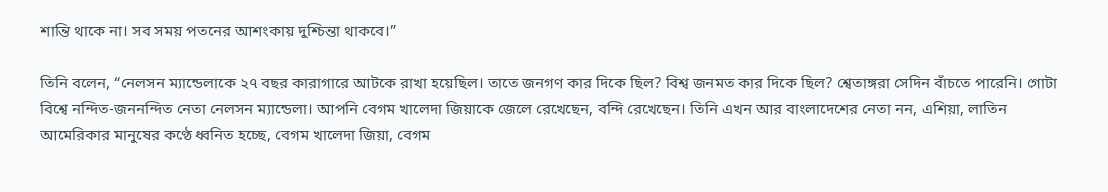শান্তি থাকে না। সব সময় পতনের আশংকায় দুশ্চিন্তা থাকবে।”

তিনি বলেন, “নেলসন ম্যান্ডেলাকে ২৭ বছর কারাগারে আটকে রাখা হয়েছিল। তাতে জনগণ কার দিকে ছিল? বিশ্ব জনমত কার দিকে ছিল? শ্বেতাঙ্গরা সেদিন বাঁচতে পারেনি। গোটা বিশ্বে নন্দিত-জননন্দিত নেতা নেলসন ম্যান্ডেলা। আপনি বেগম খালেদা জিয়াকে জেলে রেখেছেন, বন্দি রেখেছেন। তিনি এখন আর বাংলাদেশের নেতা নন, এশিয়া, লাতিন আমেরিকার মানুষের কণ্ঠে ধ্বনিত হচ্ছে, বেগম খালেদা জিয়া, বেগম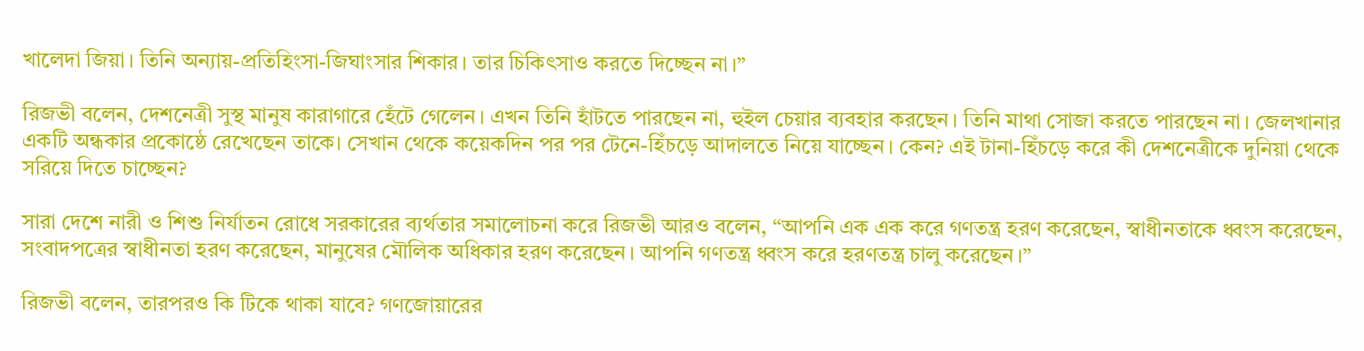খালেদা জিয়া। তিনি অন্যায়-প্রতিহিংসা-জিঘাংসার শিকার। তার চিকিৎসাও করতে দিচ্ছেন না।”

রিজভী বলেন, দেশনেত্রী সুস্থ মানুষ কারাগারে হেঁটে গেলেন। এখন তিনি হাঁটতে পারছেন না, হুইল চেয়ার ব্যবহার করছেন। তিনি মাথা সোজা করতে পারছেন না। জেলখানার একটি অন্ধকার প্রকোষ্ঠে রেখেছেন তাকে। সেখান থেকে কয়েকদিন পর পর টেনে-হিঁচড়ে আদালতে নিয়ে যাচ্ছেন। কেন? এই টানা-হিঁচড়ে করে কী দেশনেত্রীকে দুনিয়া থেকে সরিয়ে দিতে চাচ্ছেন?

সারা দেশে নারী ও শিশু নির্যাতন রোধে সরকারের ব্যর্থতার সমালোচনা করে রিজভী আরও বলেন, “আপনি এক এক করে গণতন্ত্র হরণ করেছেন, স্বাধীনতাকে ধ্বংস করেছেন, সংবাদপত্রের স্বাধীনতা হরণ করেছেন, মানুষের মৌলিক অধিকার হরণ করেছেন। আপনি গণতন্ত্র ধ্বংস করে হরণতন্ত্র চালু করেছেন।”

রিজভী বলেন, তারপরও কি টিকে থাকা যাবে? গণজোয়ারের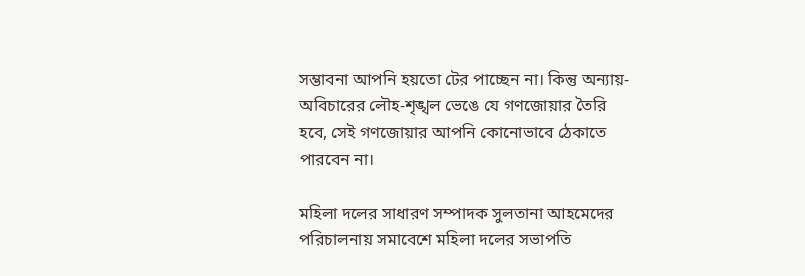সম্ভাবনা আপনি হয়তো টের পাচ্ছেন না। কিন্তু অন্যায়-অবিচারের লৌহ-শৃঙ্খল ভেঙে যে গণজোয়ার তৈরি হবে, সেই গণজোয়ার আপনি কোনোভাবে ঠেকাতে পারবেন না।

মহিলা দলের সাধারণ সম্পাদক সুলতানা আহমেদের পরিচালনায় সমাবেশে মহিলা দলের সভাপতি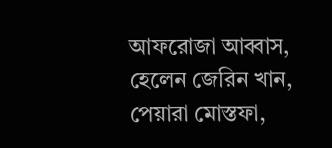আফরোজা আব্বাস, হেলেন জেরিন খান, পেয়ারা মোস্তফা,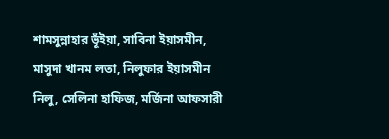শামসুন্নাহার ভূঁইয়া, সাবিনা ইয়াসমীন, মাসুদা খানম লতা, নিলুফার ইয়াসমীন নিলু, সেলিনা হাফিজ, মর্জিনা আফসারী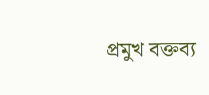প্রমুখ বক্তব্য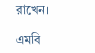রাখেন।

এমবি